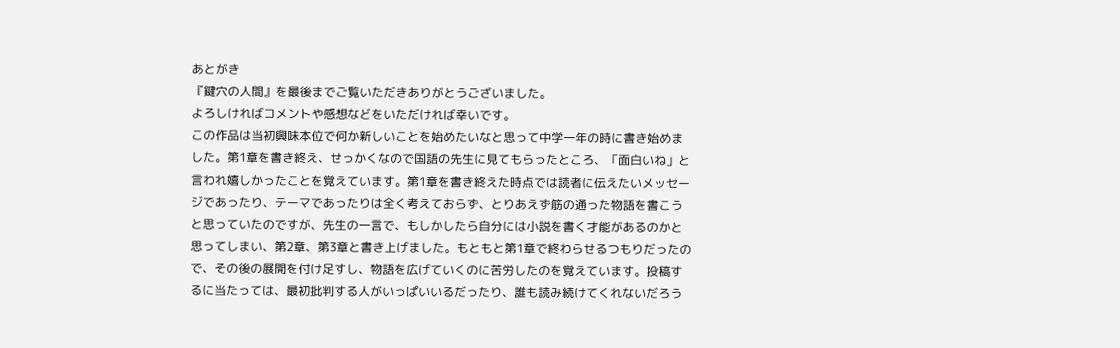あとがき
『鍵穴の人間』を最後までご覧いただきありがとうございました。
よろしければコメントや感想などをいただければ幸いです。
この作品は当初興味本位で何か新しいことを始めたいなと思って中学一年の時に書き始めました。第1章を書き終え、せっかくなので国語の先生に見てもらったところ、「面白いね」と言われ嬉しかったことを覚えています。第1章を書き終えた時点では読者に伝えたいメッセージであったり、テーマであったりは全く考えておらず、とりあえず筋の通った物語を書こうと思っていたのですが、先生の一言で、もしかしたら自分には小説を書く才能があるのかと思ってしまい、第2章、第3章と書き上げました。もともと第1章で終わらせるつもりだったので、その後の展開を付け足すし、物語を広げていくのに苦労したのを覚えています。投稿するに当たっては、最初批判する人がいっぱいいるだったり、誰も読み続けてくれないだろう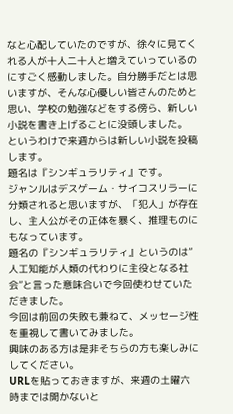なと心配していたのですが、徐々に見てくれる人が十人二十人と増えていっているのにすごく感動しました。自分勝手だとは思いますが、そんな心優しい皆さんのためと思い、学校の勉強などをする傍ら、新しい小説を書き上げることに没頭しました。
というわけで来週からは新しい小説を投稿します。
題名は『シンギュラリティ』です。
ジャンルはデスゲーム・サイコスリラーに分類されると思いますが、「犯人」が存在し、主人公がその正体を暴く、推理ものにもなっています。
題名の『シンギュラリティ』というのは”人工知能が人類の代わりに主役となる社会”と言った意味合いで今回使わせていただきました。
今回は前回の失敗も兼ねて、メッセージ性を重視して書いてみました。
興味のある方は是非そちらの方も楽しみにしてください。
URLを貼っておきますが、来週の土曜六時までは開かないと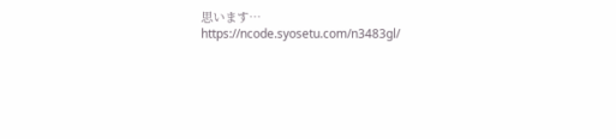思います…
https://ncode.syosetu.com/n3483gl/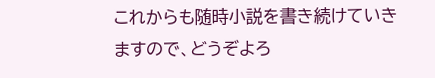これからも随時小説を書き続けていきますので、どうぞよろ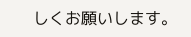しくお願いします。